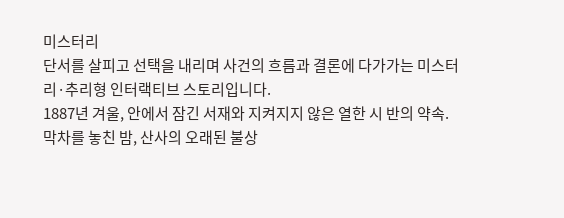미스터리
단서를 살피고 선택을 내리며 사건의 흐름과 결론에 다가가는 미스터리·추리형 인터랙티브 스토리입니다.
1887년 겨울, 안에서 잠긴 서재와 지켜지지 않은 열한 시 반의 약속.
막차를 놓친 밤, 산사의 오래된 불상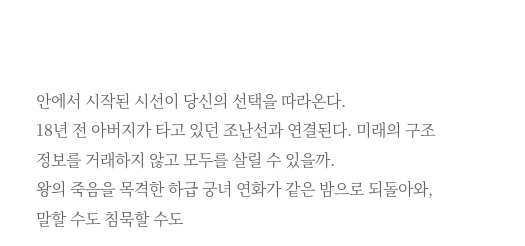안에서 시작된 시선이 당신의 선택을 따라온다.
18년 전 아버지가 타고 있던 조난선과 연결된다. 미래의 구조 정보를 거래하지 않고 모두를 살릴 수 있을까.
왕의 죽음을 목격한 하급 궁녀 연화가 같은 밤으로 되돌아와, 말할 수도 침묵할 수도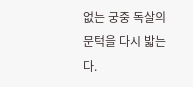없는 궁중 독살의 문턱을 다시 밟는다.